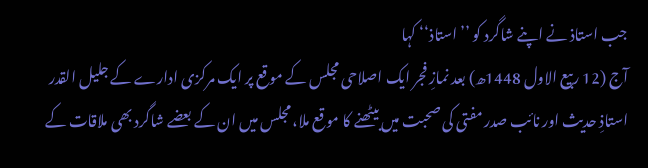جب استاذ نے اپنے شاگرد کو ’’استاذ‘‘ کہا
آج (12 ربیع الاول 1448ھ) بعد نمازِ فجر ایک اصلاحی مجلس کے موقع پر ایک مرکزی ادارے کے جلیل القدر استاذِ حدیث اور نائب صدر مفتی کی صحبت میں بیٹھنے کا موقع ملا، مجلس میں ان کے بعضے شاگرد بھی ملاقات کے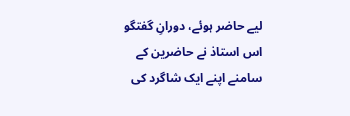لیے حاضر ہوئے، دورانِ گفتگو اس استاذ نے حاضرین کے سامنے اپنے ایک شاگرد کی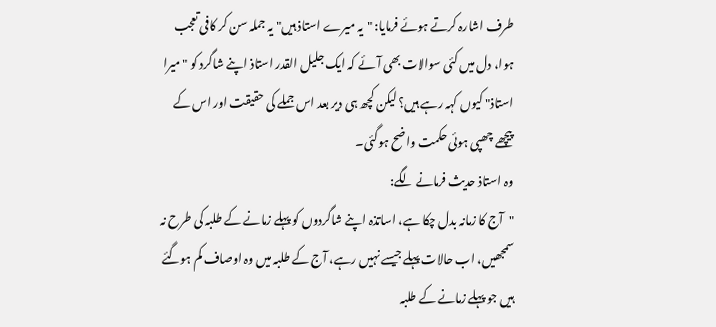طرف اشارہ کرتے ہوئے فرمایا: "یہ میرے استاذ ہیں" یہ جملہ سن کر کافی تعجب ہوا، دل میں کئی سوالات بھی آئے کہ ایک جلیل القدر استاذ اپنے شاگرد کو "میرا استاذ" کیوں کہہ رہے ہیں؟ لیکن کچھ ہی دیر بعد اس جملے کی حقیقت اور اس کے پیچھے چھپی ہوئی حکمت واضح ہوگئی۔
وہ استاذ حدیث فرمانے لگے:
"آج کا زمانہ بدل چکا ہے، اساتذہ اپنے شاگردوں کو پہلے زمانے کے طلبہ کی طرح نہ سمجھیں، اب حالات پہلے جیسے نہیں رہے، آج کے طلبہ میں وہ اوصاف کم ہوگئے ہیں جو پہلے زمانے کے طلبہ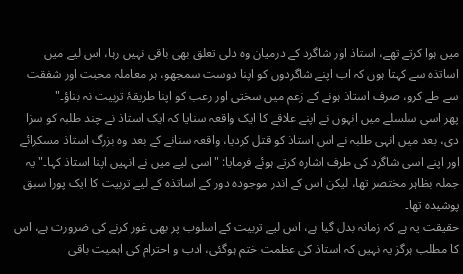میں ہوا کرتے تھے، استاذ اور شاگرد کے درمیان وہ دلی تعلق بھی باقی نہیں رہا، اس لیے میں اساتذہ سے کہتا ہوں کہ اب اپنے شاگردوں کو اپنا دوست سمجھو، ہر معاملہ محبت اور شفقت سے طے کرو، صرف استاذ ہونے کے زعم میں سختی اور رعب کو اپنا طریقۂ تربیت نہ بناؤ۔"
پھر اسی سلسلے میں انہوں نے اپنے علاقے کا ایک واقعہ سنایا کہ ایک استاذ نے چند طلبہ کو سزا دی، بعد میں انہی طلبہ نے اس استاذ کو قتل کردیا، واقعہ سنانے کے بعد وہ بزرگ استاذ مسکرائے اور اپنے اسی شاگرد کی طرف اشارہ کرتے ہوئے فرمایا: "اسی لیے میں نے انہیں اپنا استاذ کہا۔" یہ جملہ بظاہر مختصر تھا، لیکن اس کے اندر موجودہ دور کے اساتذہ کے لیے تربیت کا ایک پورا سبق پوشیدہ تھا۔
حقیقت یہ ہے کہ زمانہ بدل گیا ہے، اس لیے تربیت کے اسلوب پر بھی غور کرنے کی ضرورت ہے، اس کا مطلب ہرگز یہ نہیں کہ استاذ کی عظمت ختم ہوگئی، ادب و احترام کی اہمیت باقی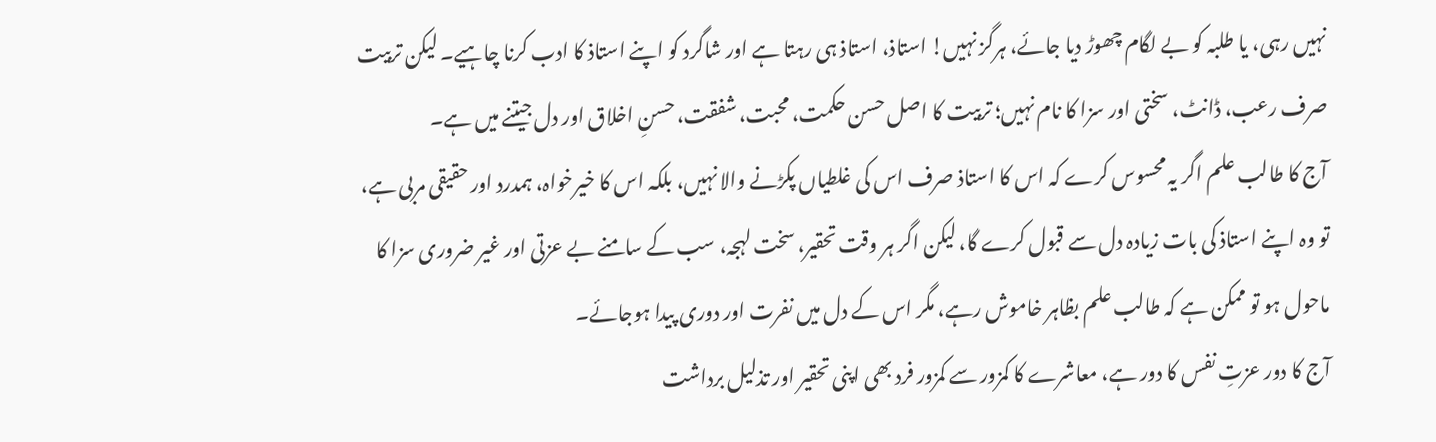نہیں رہی، یا طلبہ کو بے لگام چھوڑ دیا جائے، ہرگز نہیں! استاذ، استاذ ہی رہتا ہے اور شاگرد کو اپنے استاذ کا ادب کرنا چاہیے۔ لیکن تربیت صرف رعب، ڈانٹ، سختی اور سزا کا نام نہیں؛ تربیت کا اصل حسن حکمت، محبت، شفقت، حسنِ اخلاق اور دل جیتنے میں ہے۔
آج کا طالب علم اگر یہ محسوس کرے کہ اس کا استاذ صرف اس کی غلطیاں پکڑنے والا نہیں، بلکہ اس کا خیرخواہ، ہمدرد اور حقیقی مربی ہے، تو وہ اپنے استاذ کی بات زیادہ دل سے قبول کرے گا، لیکن اگر ہر وقت تحقیر، سخت لہجہ، سب کے سامنے بے عزتی اور غیر ضروری سزا کا ماحول ہو تو ممکن ہے کہ طالب علم بظاہر خاموش رہے، مگر اس کے دل میں نفرت اور دوری پیدا ہوجائے۔
آج کا دور عزتِ نفس کا دور ہے، معاشرے کا کمزور سے کمزور فرد بھی اپنی تحقیر اور تذلیل برداشت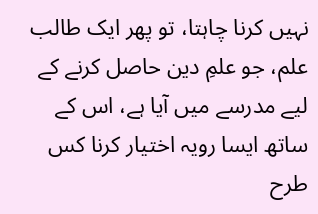نہیں کرنا چاہتا، تو پھر ایک طالب علم، جو علمِ دین حاصل کرنے کے لیے مدرسے میں آیا ہے، اس کے ساتھ ایسا رویہ اختیار کرنا کس طرح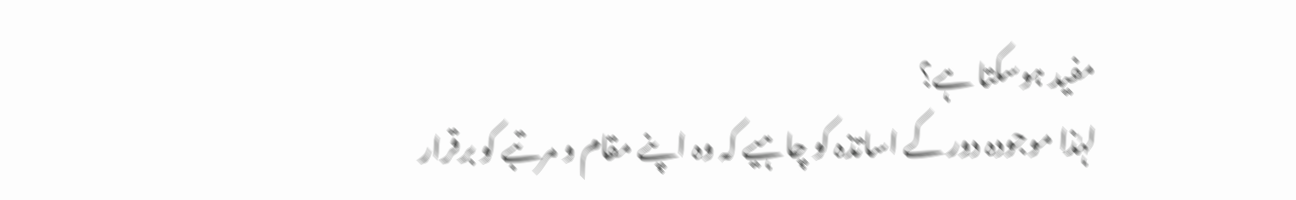مفید ہوسکتا ہے؟
لہٰذا موجودہ دور کے اساتذہ کو چاہیے کہ وہ اپنے مقام و مرتبے کو برقرار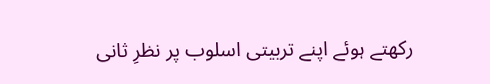رکھتے ہوئے اپنے تربیتی اسلوب پر نظرِ ثانی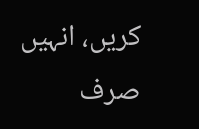کریں، انہیں صرف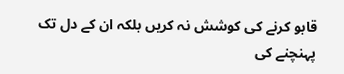قابو کرنے کی کوشش نہ کریں بلکہ ان کے دل تک پہنچنے کی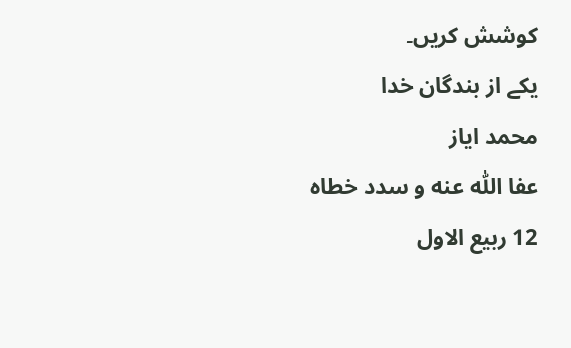کوشش کریں۔
یکے از بندگان خدا
محمد ایاز
عفا اللّٰه عنه و سدد خطاہ
12 ربیع الاول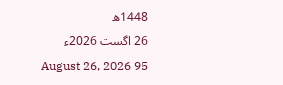1448ھ
26 اگست 2026ء
August 26, 2026 95